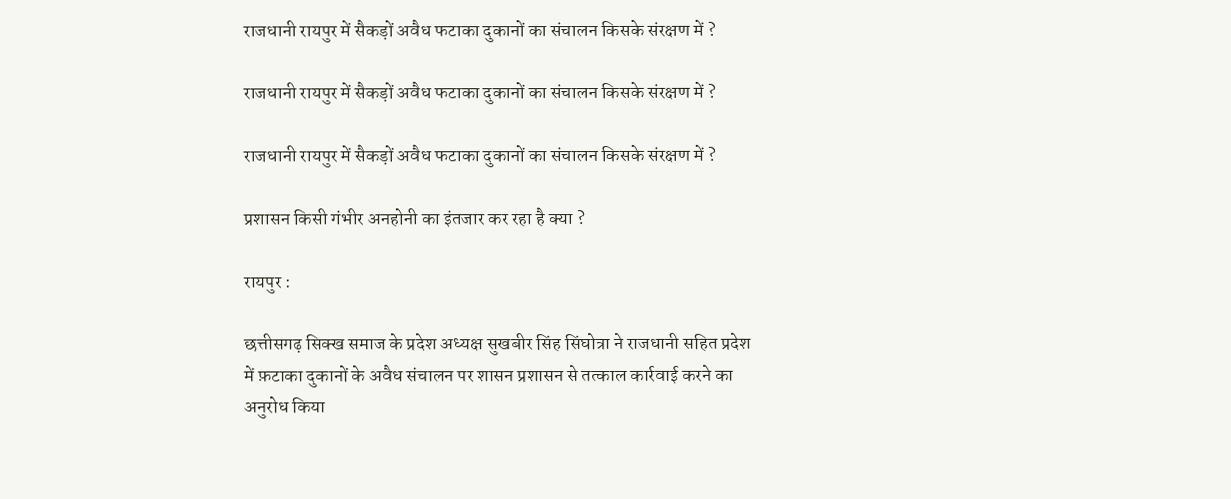राजधानी रायपुर में सैकड़ों अवैध फटाका दुकानों का संचालन किसके संरक्षण में ?

राजधानी रायपुर में सैकड़ों अवैध फटाका दुकानों का संचालन किसके संरक्षण में ?

राजधानी रायपुर में सैकड़ों अवैध फटाका दुकानों का संचालन किसके संरक्षण में ?

प्रशासन किसी गंभीर अनहोनी का इंतजार कर रहा है क्या ?

रायपुर :

छत्तीसगढ़ सिक्ख समाज के प्रदेश अध्यक्ष सुखबीर सिंह सिंघोत्रा ने राजधानी सहित प्रदेश में फ़टाका दुकानों के अवैध संचालन पर शासन प्रशासन से तत्काल कार्रवाई करने का अनुरोध किया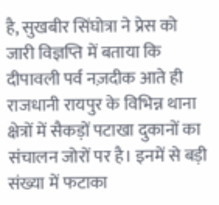है, सुखबीर सिंघोत्रा ने प्रेस को जारी विज्ञप्ति में बताया कि दीपावली पर्व नज़दीक आते ही राजधानी रायपुर के विभिन्न थाना क्षेत्रों में सैकड़ों पटाखा दुकानों का संचालन जोरों पर है। इनमें से बड़ी संख्या में फटाका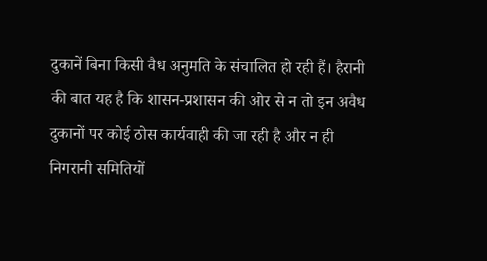दुकानें बिना किसी वैध अनुमति के संचालित हो रही हैं। हैरानी की बात यह है कि शासन-प्रशासन की ओर से न तो इन अवैध दुकानों पर कोई ठोस कार्यवाही की जा रही है और न ही निगरानी समितियों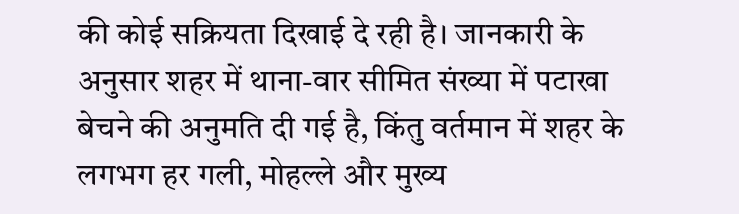की कोई सक्रियता दिखाई दे रही है। जानकारी के अनुसार शहर में थाना-वार सीमित संख्या में पटाखा बेचने की अनुमति दी गई है, किंतु वर्तमान में शहर के लगभग हर गली, मोहल्ले और मुख्य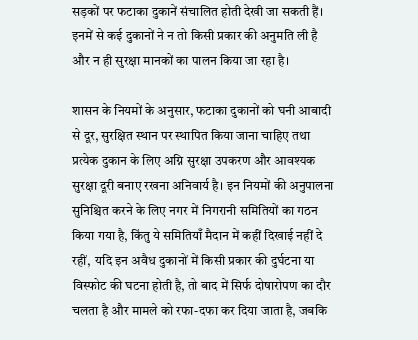सड़कों पर फटाका दुकानें संचालित होती देखी जा सकती हैं। इनमें से कई दुकानों ने न तो किसी प्रकार की अनुमति ली है और न ही सुरक्षा मानकों का पालन किया जा रहा है।

शासन के नियमों के अनुसार, फटाका दुकानों को घनी आबादी से दूर, सुरक्षित स्थान पर स्थापित किया जाना चाहिए तथा प्रत्येक दुकान के लिए अग्नि सुरक्षा उपकरण और आवश्यक सुरक्षा दूरी बनाए रखना अनिवार्य है। इन नियमों की अनुपालना सुनिश्चित करने के लिए नगर में निगरानी समितियों का गठन किया गया है, किंतु ये समितियाँ मैदान में कहीं दिखाई नहीं दे रहीं,  यदि इन अवैध दुकानों में किसी प्रकार की दुर्घटना या विस्फोट की घटना होती है, तो बाद में सिर्फ दोषारोपण का दौर चलता है और मामले को रफा-दफा कर दिया जाता है, जबकि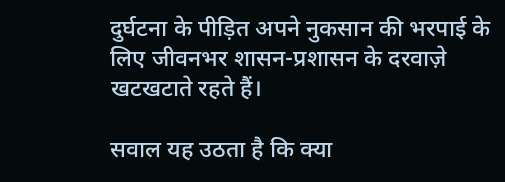दुर्घटना के पीड़ित अपने नुकसान की भरपाई के लिए जीवनभर शासन-प्रशासन के दरवाज़े खटखटाते रहते हैं।

सवाल यह उठता है कि क्या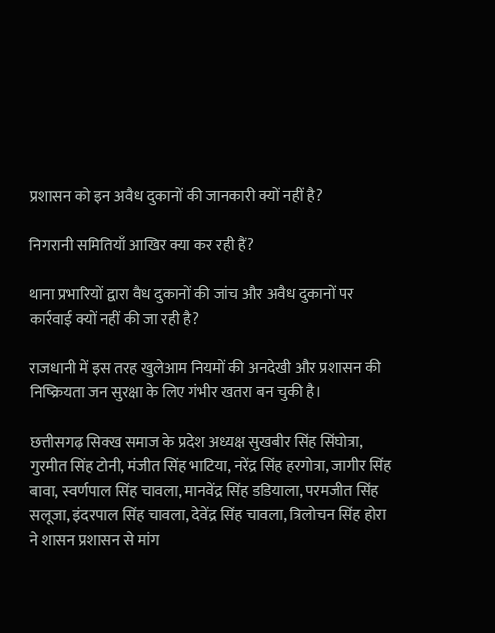प्रशासन को इन अवैध दुकानों की जानकारी क्यों नहीं है?

निगरानी समितियाँ आखिर क्या कर रही हैं?

थाना प्रभारियों द्वारा वैध दुकानों की जांच और अवैध दुकानों पर कार्रवाई क्यों नहीं की जा रही है?

राजधानी में इस तरह खुलेआम नियमों की अनदेखी और प्रशासन की निष्क्रियता जन सुरक्षा के लिए गंभीर खतरा बन चुकी है।

छत्तीसगढ़ सिक्ख समाज के प्रदेश अध्यक्ष सुखबीर सिंह सिंघोत्रा, गुरमीत सिंह टोनी, मंजीत सिंह भाटिया, नरेंद्र सिंह हरगोत्रा, जागीर सिंह बावा, स्वर्णपाल सिंह चावला, मानवेंद्र सिंह डडियाला, परमजीत सिंह सलूजा, इंदरपाल सिंह चावला, देवेंद्र सिंह चावला, त्रिलोचन सिंह होरा ने शासन प्रशासन से मांग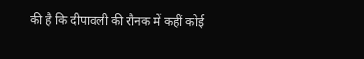की है कि दीपावली की रौनक में कहीं कोई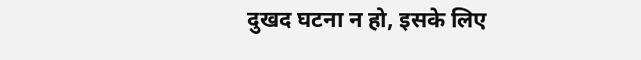दुखद घटना न हो, इसके लिए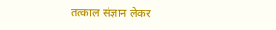तत्काल संज्ञान लेकर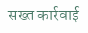सख्त कार्रवाई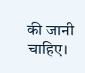की जानी चाहिए।